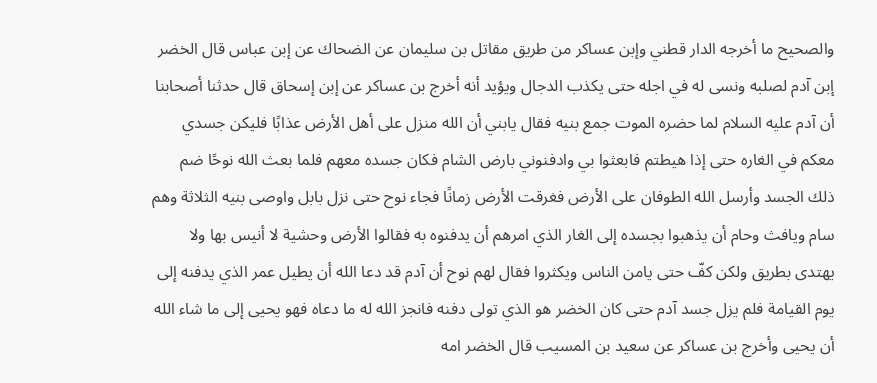والصحيح ما أخرجه الدار قطني وإبن عساكر من طريق مقاتل بن سليمان عن الضحاك عن إبن عباس قال الخضر إبن آدم لصلبه ونسى له في اجله حتى يكذب الدجال ويؤيد أنه أخرج بن عساكر عن إبن إسحاق قال حدثنا أصحابنا أن آدم عليه السلام لما حضره الموت جمع بنيه فقال يابني أن الله منزل على أهل الأرض عذابًا فليكن جسدي معكم في الغاره حتى إذا هيطتم فابعثوا بي وادفنوني بارض الشام فكان جسده معهم فلما بعث الله نوحًا ضم ذلك الجسد وأرسل الله الطوفان على الأرض فغرقت الأرض زمانًا فجاء نوح حتى نزل بابل واوصى بنيه الثلاثة وهم سام ويافث وحام أن يذهبوا بجسده إلى الغار الذي امرهم أن يدفنوه به فقالوا الأرض وحشية لا أنيس بها ولا يهتدى بطريق ولكن كفّ حتى يامن الناس ويكثروا فقال لهم نوح أن آدم قد دعا الله أن يطيل عمر الذي يدفنه إلى يوم القيامة فلم يزل جسد آدم حتى كان الخضر هو الذي تولى دفنه فانجز الله له ما دعاه فهو يحيى إلى ما شاء الله أن يحيى وأخرج بن عساكر عن سعيد بن المسيب قال الخضر امه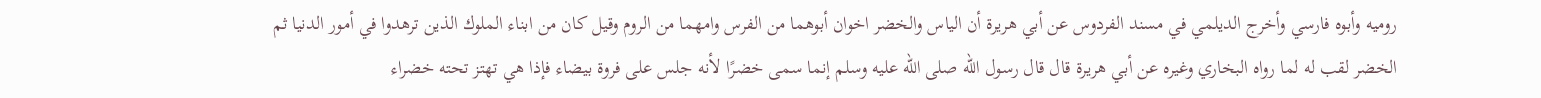روميه وأبوه فارسي وأخرج الديلمي في مسند الفردوس عن أبي هريرة أن الياس والخضر اخوان أبوهما من الفرس وامهما من الروم وقيل كان من ابناء الملوك الذين ترهدوا في أمور الدنيا ثم الخضر لقب له لما رواه البخاري وغيره عن أبي هريرة قال قال رسول الله صلى الله عليه وسلم إنما سمى خضرًا لأنه جلس على فروة بيضاء فإذا هي تهتز تحته خضراء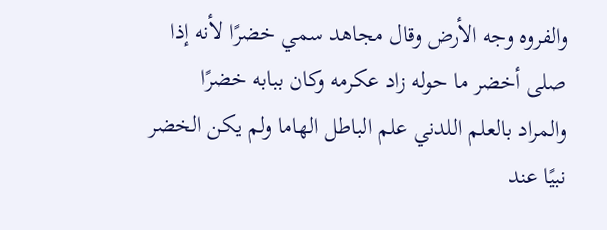والفروه وجه الأرض وقال مجاهد سمي خضرًا لأنه إذا صلى أخضر ما حوله زاد عكرمه وكان ببابه خضرًا والمراد بالعلم اللدني علم الباطل الهاما ولم يكن الخضر نبيًا عند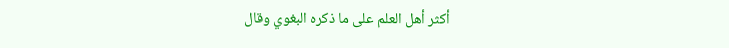أكثر أهل العلم على ما ذكره البغوي وقال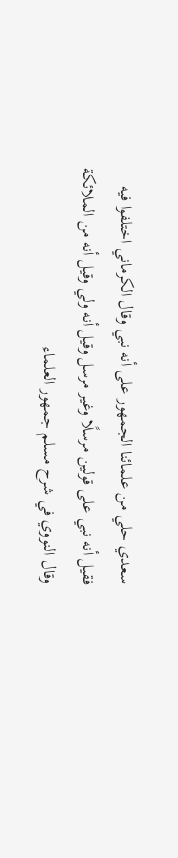سعدي حلي من علمائنا الجمهور على أنه نبي وقال الكرماني اختلفوا فيه فقيل أنه نبي على قولين مرسلًا وغير مرسل وقيل أنه ولي وقيل أنه من الملائكة وقال النووي في شرح مسلم جمهور العلماء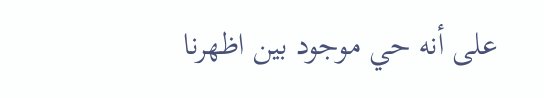على أنه حي موجود بين اظهرنا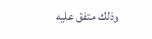وذلك متفق عليه